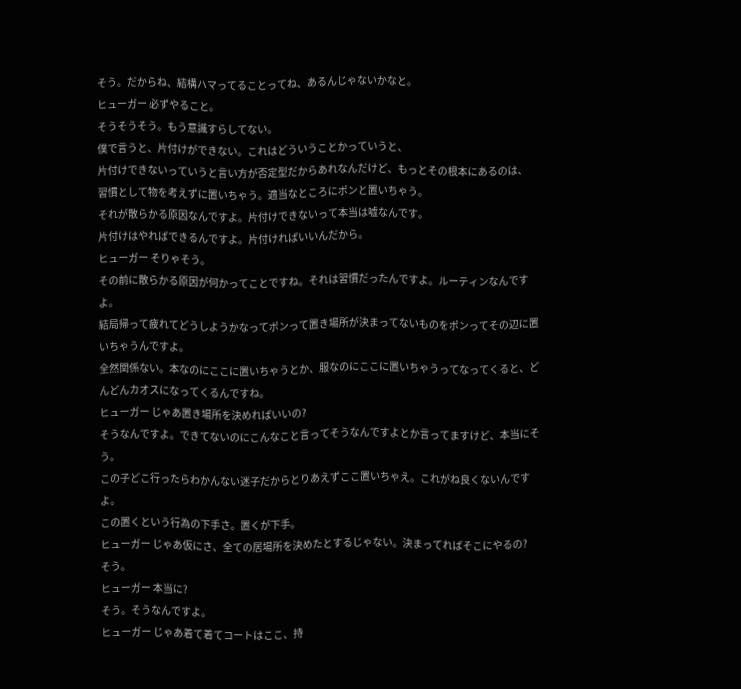そう。だからね、結構ハマってることってね、あるんじゃないかなと。
ヒューガー 必ずやること。
そうそうそう。もう意識すらしてない。
僕で言うと、片付けができない。これはどういうことかっていうと、
片付けできないっていうと言い方が否定型だからあれなんだけど、もっとその根本にあるのは、
習慣として物を考えずに置いちゃう。適当なところにポンと置いちゃう。
それが散らかる原因なんですよ。片付けできないって本当は嘘なんです。
片付けはやればできるんですよ。片付ければいいんだから。
ヒューガー そりゃそう。
その前に散らかる原因が何かってことですね。それは習慣だったんですよ。ルーティンなんですよ。
結局帰って疲れてどうしようかなってポンって置き場所が決まってないものをポンってその辺に置いちゃうんですよ。
全然関係ない。本なのにここに置いちゃうとか、服なのにここに置いちゃうってなってくると、どんどんカオスになってくるんですね。
ヒューガー じゃあ置き場所を決めればいいの?
そうなんですよ。できてないのにこんなこと言ってそうなんですよとか言ってますけど、本当にそう。
この子どこ行ったらわかんない迷子だからとりあえずここ置いちゃえ。これがね良くないんですよ。
この置くという行為の下手さ。置くが下手。
ヒューガー じゃあ仮にさ、全ての居場所を決めたとするじゃない。決まってればそこにやるの?
そう。
ヒューガー 本当に?
そう。そうなんですよ。
ヒューガー じゃあ着て着てコートはここ、持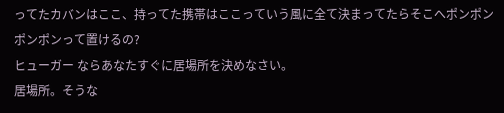ってたカバンはここ、持ってた携帯はここっていう風に全て決まってたらそこへポンポンポンポンって置けるの?
ヒューガー ならあなたすぐに居場所を決めなさい。
居場所。そうな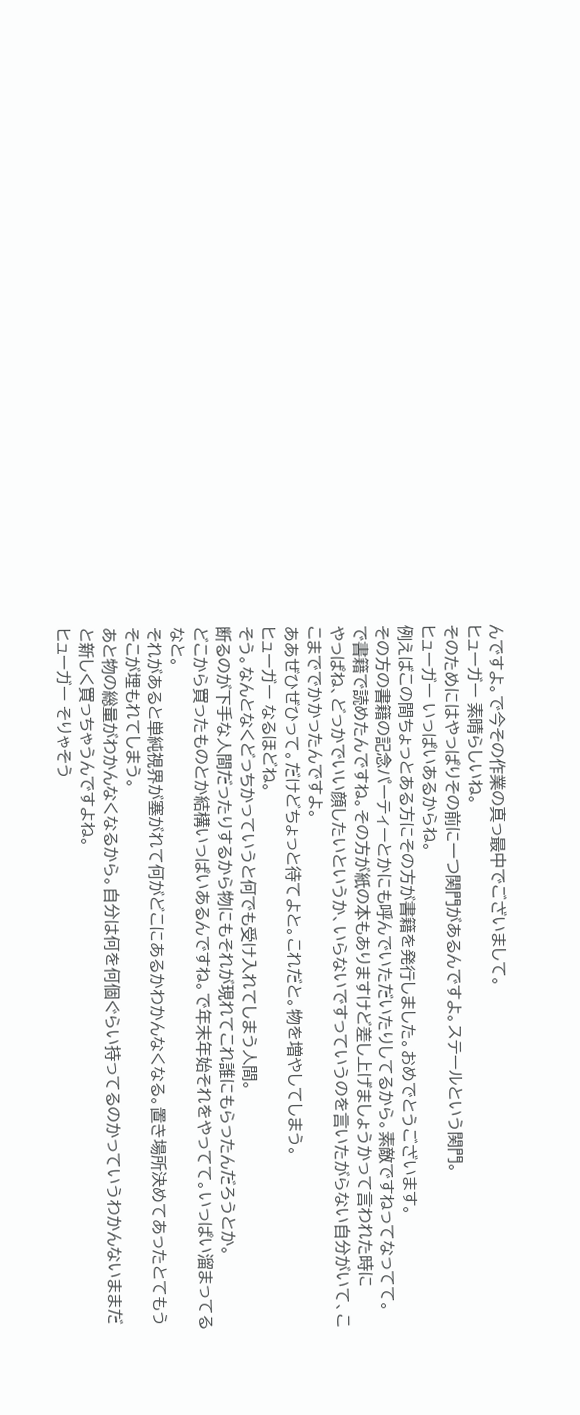んですよ。で今その作業の真っ最中でございまして。
ヒューガー 素晴らしいね。
そのためにはやっぱりその前に一つ関門があるんですよ。ステールという関門。
ヒューガー いっぱいあるからね。
例えばこの間ちょっとある方にその方が書籍を発行しました。おめでとうございます。
その方の書籍の記念パーティーとかにも呼んでいただいたりしてるから。素敵ですねってなってて。
で書籍で読めたんですね。その方が紙の本もありますけど差し上げましょうかって言われた時に
やっぱね、どっかでいい顔したいというか、いらないですっていうのを言いたがらない自分がいて、ここまででかかったんですよ。
ああぜひぜひって。だけどちょっと待てよと。これだと。物を増やしてしまう。
ヒューガー なるほどね。
そう。なんとなくどっちかっていうと何でも受け入れてしまう人間。
断るのが下手な人間だったりするから物にもそれが現れてこれ誰にもらったんだろうとか。
どこから買ったものとか結構いっぱいあるんですね。で年末年始それをやってて。いっぱい溜まってるなと。
それがあると単純視界が塞がれて何がどこにあるかわかんなくなる。置き場所決めてあったとてもうそこが埋もれてしまう。
あと物の総量がわかんなくなるから。自分は何を何個ぐらい持ってるのかっていうわかんないままだと新しく買っちゃうんですよね。
ヒューガー そりゃそう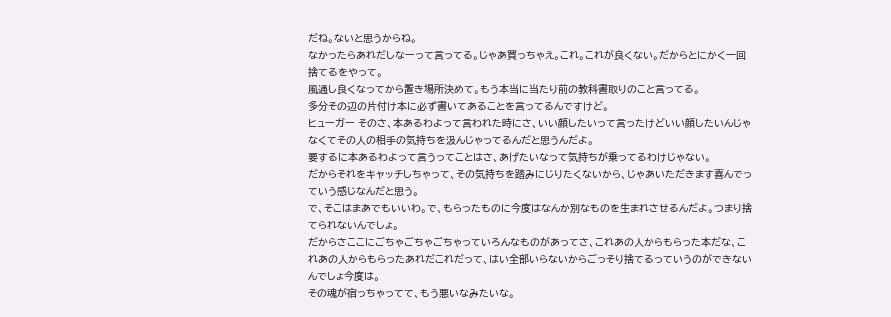だね。ないと思うからね。
なかったらあれだしなーって言ってる。じゃあ買っちゃえ。これ。これが良くない。だからとにかく一回捨てるをやって。
風通し良くなってから置き場所決めて。もう本当に当たり前の教科書取りのこと言ってる。
多分その辺の片付け本に必ず書いてあることを言ってるんですけど。
ヒューガー そのさ、本あるわよって言われた時にさ、いい顔したいって言ったけどいい顔したいんじゃなくてその人の相手の気持ちを汲んじゃってるんだと思うんだよ。
要するに本あるわよって言うってことはさ、あげたいなって気持ちが乗ってるわけじゃない。
だからそれをキャッチしちゃって、その気持ちを踏みにじりたくないから、じゃあいただきます喜んでっていう感じなんだと思う。
で、そこはまあでもいいわ。で、もらったものに今度はなんか別なものを生まれさせるんだよ。つまり捨てられないんでしょ。
だからさここにごちゃごちゃごちゃっていろんなものがあってさ、これあの人からもらった本だな、これあの人からもらったあれだこれだって、はい全部いらないからごっそり捨てるっていうのができないんでしょ今度は。
その魂が宿っちゃってて、もう悪いなみたいな。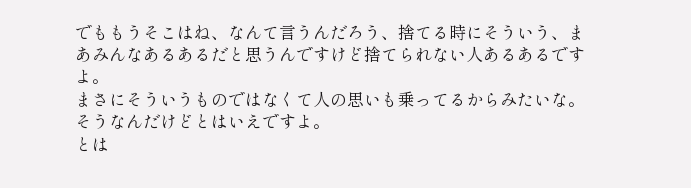でももうそこはね、なんて言うんだろう、捨てる時にそういう、まあみんなあるあるだと思うんですけど捨てられない人あるあるですよ。
まさにそういうものではなくて人の思いも乗ってるからみたいな。そうなんだけどとはいえですよ。
とは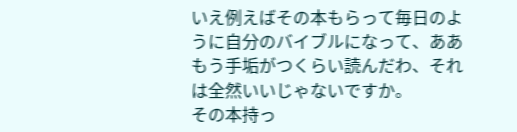いえ例えばその本もらって毎日のように自分のバイブルになって、ああもう手垢がつくらい読んだわ、それは全然いいじゃないですか。
その本持っ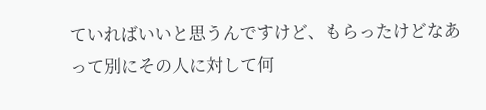ていればいいと思うんですけど、もらったけどなあって別にその人に対して何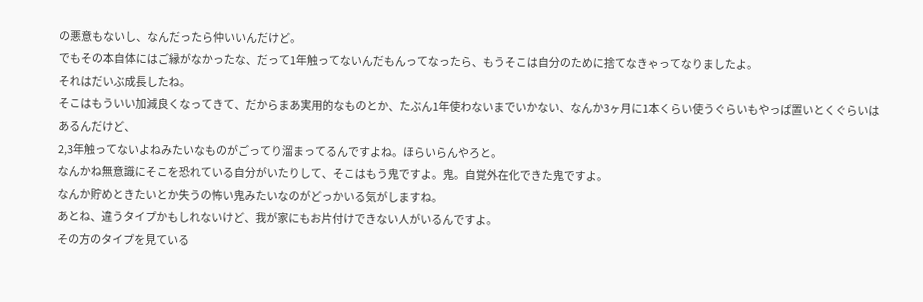の悪意もないし、なんだったら仲いいんだけど。
でもその本自体にはご縁がなかったな、だって1年触ってないんだもんってなったら、もうそこは自分のために捨てなきゃってなりましたよ。
それはだいぶ成長したね。
そこはもういい加減良くなってきて、だからまあ実用的なものとか、たぶん1年使わないまでいかない、なんか3ヶ月に1本くらい使うぐらいもやっぱ置いとくぐらいはあるんだけど、
2,3年触ってないよねみたいなものがごってり溜まってるんですよね。ほらいらんやろと。
なんかね無意識にそこを恐れている自分がいたりして、そこはもう鬼ですよ。鬼。自覚外在化できた鬼ですよ。
なんか貯めときたいとか失うの怖い鬼みたいなのがどっかいる気がしますね。
あとね、違うタイプかもしれないけど、我が家にもお片付けできない人がいるんですよ。
その方のタイプを見ている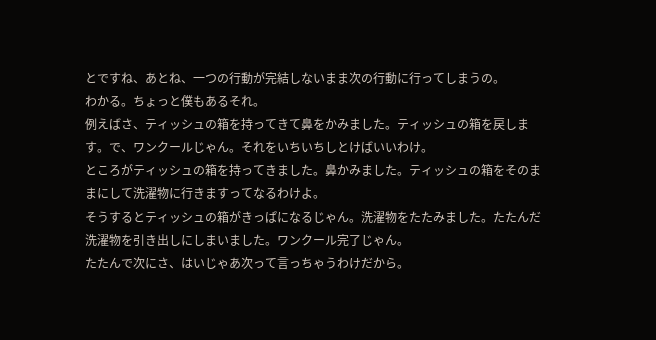とですね、あとね、一つの行動が完結しないまま次の行動に行ってしまうの。
わかる。ちょっと僕もあるそれ。
例えばさ、ティッシュの箱を持ってきて鼻をかみました。ティッシュの箱を戻します。で、ワンクールじゃん。それをいちいちしとけばいいわけ。
ところがティッシュの箱を持ってきました。鼻かみました。ティッシュの箱をそのままにして洗濯物に行きますってなるわけよ。
そうするとティッシュの箱がきっぱになるじゃん。洗濯物をたたみました。たたんだ洗濯物を引き出しにしまいました。ワンクール完了じゃん。
たたんで次にさ、はいじゃあ次って言っちゃうわけだから。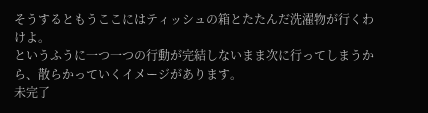そうするともうここにはティッシュの箱とたたんだ洗濯物が行くわけよ。
というふうに一つ一つの行動が完結しないまま次に行ってしまうから、散らかっていくイメージがあります。
未完了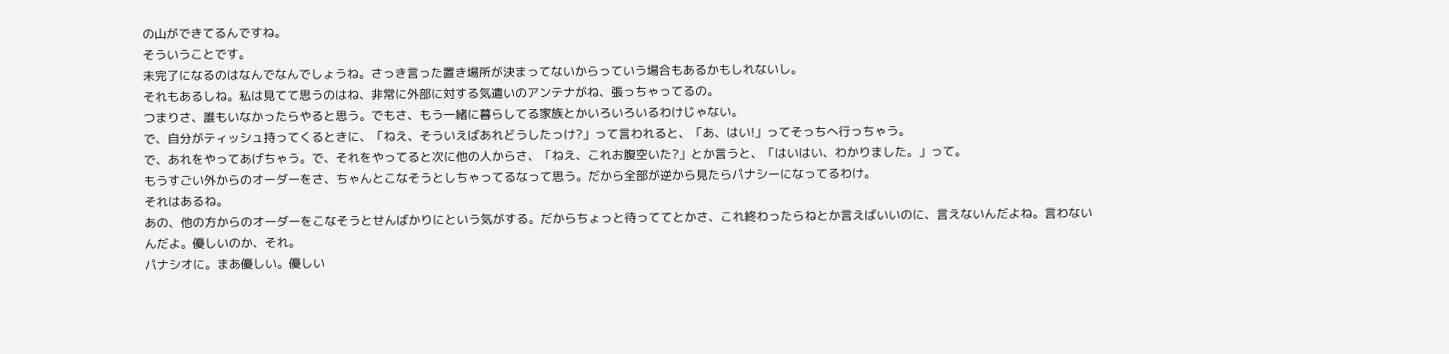の山ができてるんですね。
そういうことです。
未完了になるのはなんでなんでしょうね。さっき言った置き場所が決まってないからっていう場合もあるかもしれないし。
それもあるしね。私は見てて思うのはね、非常に外部に対する気遣いのアンテナがね、張っちゃってるの。
つまりさ、誰もいなかったらやると思う。でもさ、もう一緒に暮らしてる家族とかいろいろいるわけじゃない。
で、自分がティッシュ持ってくるときに、「ねえ、そういえばあれどうしたっけ?」って言われると、「あ、はい!」ってそっちへ行っちゃう。
で、あれをやってあげちゃう。で、それをやってると次に他の人からさ、「ねえ、これお腹空いた?」とか言うと、「はいはい、わかりました。」って。
もうすごい外からのオーダーをさ、ちゃんとこなそうとしちゃってるなって思う。だから全部が逆から見たらパナシーになってるわけ。
それはあるね。
あの、他の方からのオーダーをこなそうとせんばかりにという気がする。だからちょっと待っててとかさ、これ終わったらねとか言えばいいのに、言えないんだよね。言わないんだよ。優しいのか、それ。
パナシオに。まあ優しい。優しい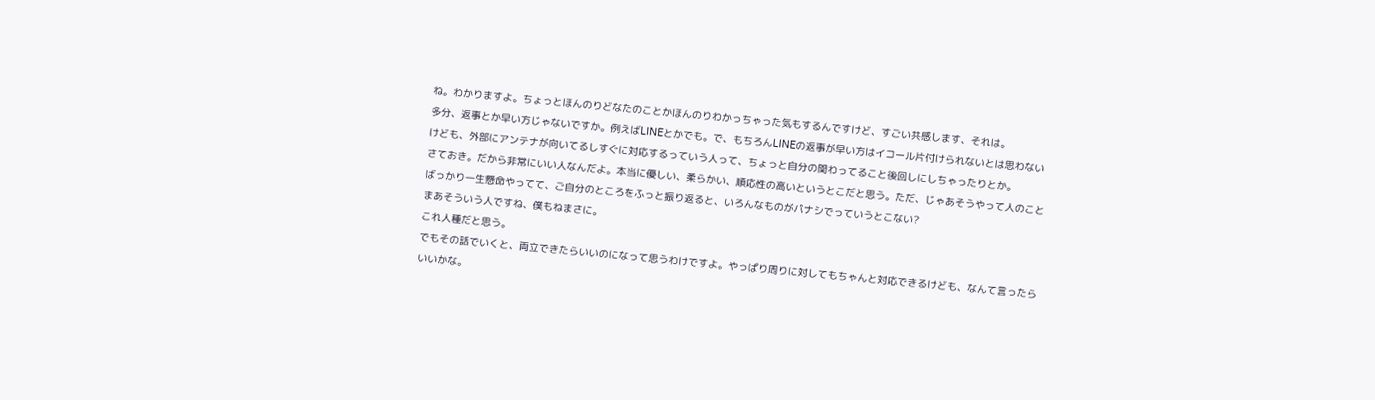ね。わかりますよ。ちょっとほんのりどなたのことかほんのりわかっちゃった気もするんですけど、すごい共感します、それは。
多分、返事とか早い方じゃないですか。例えばLINEとかでも。で、もちろんLINEの返事が早い方はイコール片付けられないとは思わないけども、外部にアンテナが向いてるしすぐに対応するっていう人って、ちょっと自分の関わってること後回しにしちゃったりとか。
さておき。だから非常にいい人なんだよ。本当に優しい、柔らかい、順応性の高いというとこだと思う。ただ、じゃあそうやって人のことばっかり一生懸命やってて、ご自分のところをふっと振り返ると、いろんなものがパナシでっていうとこない?
まあそういう人ですね、僕もねまさに。
これ人種だと思う。
でもその話でいくと、両立できたらいいのになって思うわけですよ。やっぱり周りに対してもちゃんと対応できるけども、なんて言ったらいいかな。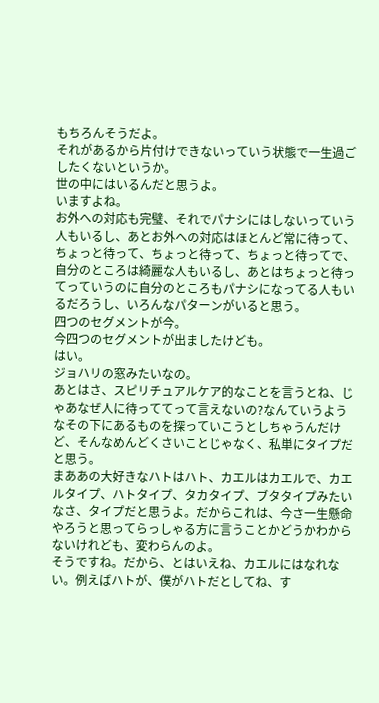もちろんそうだよ。
それがあるから片付けできないっていう状態で一生過ごしたくないというか。
世の中にはいるんだと思うよ。
いますよね。
お外への対応も完璧、それでパナシにはしないっていう人もいるし、あとお外への対応はほとんど常に待って、ちょっと待って、ちょっと待って、ちょっと待ってで、自分のところは綺麗な人もいるし、あとはちょっと待ってっていうのに自分のところもパナシになってる人もいるだろうし、いろんなパターンがいると思う。
四つのセグメントが今。
今四つのセグメントが出ましたけども。
はい。
ジョハリの窓みたいなの。
あとはさ、スピリチュアルケア的なことを言うとね、じゃあなぜ人に待っててって言えないの?なんていうようなその下にあるものを探っていこうとしちゃうんだけど、そんなめんどくさいことじゃなく、私単にタイプだと思う。
まああの大好きなハトはハト、カエルはカエルで、カエルタイプ、ハトタイプ、タカタイプ、ブタタイプみたいなさ、タイプだと思うよ。だからこれは、今さ一生懸命やろうと思ってらっしゃる方に言うことかどうかわからないけれども、変わらんのよ。
そうですね。だから、とはいえね、カエルにはなれない。例えばハトが、僕がハトだとしてね、す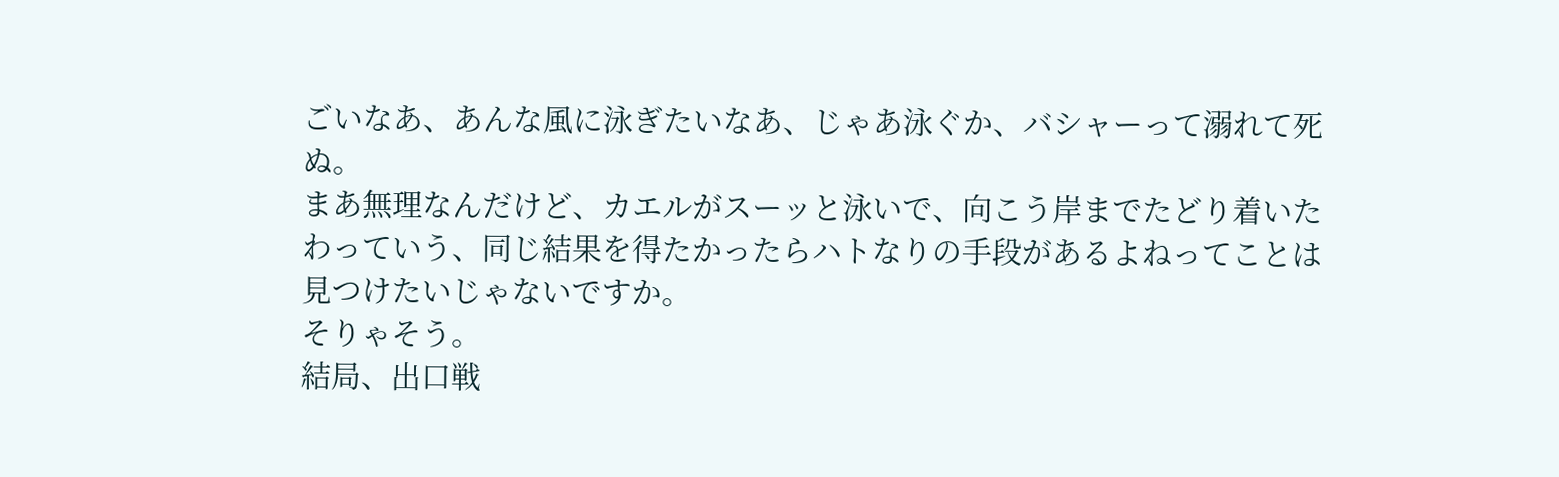ごいなあ、あんな風に泳ぎたいなあ、じゃあ泳ぐか、バシャーって溺れて死ぬ。
まあ無理なんだけど、カエルがスーッと泳いで、向こう岸までたどり着いたわっていう、同じ結果を得たかったらハトなりの手段があるよねってことは見つけたいじゃないですか。
そりゃそう。
結局、出口戦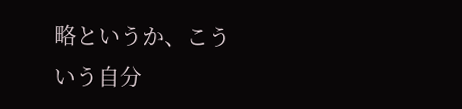略というか、こういう自分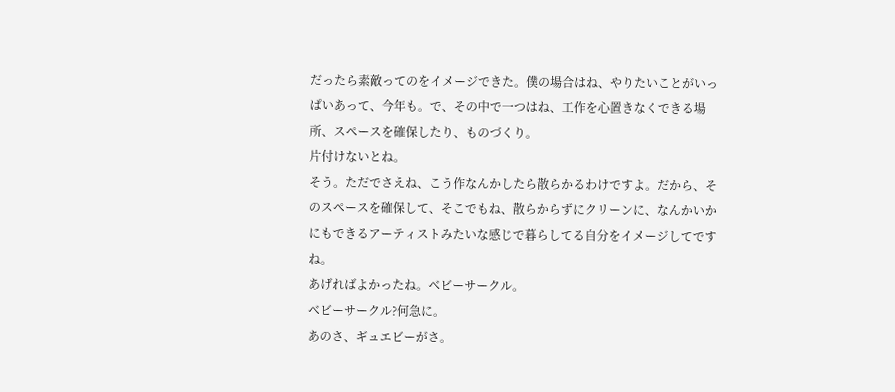だったら素敵ってのをイメージできた。僕の場合はね、やりたいことがいっぱいあって、今年も。で、その中で一つはね、工作を心置きなくできる場所、スペースを確保したり、ものづくり。
片付けないとね。
そう。ただでさえね、こう作なんかしたら散らかるわけですよ。だから、そのスペースを確保して、そこでもね、散らからずにクリーンに、なんかいかにもできるアーティストみたいな感じで暮らしてる自分をイメージしてですね。
あげればよかったね。ベビーサークル。
ベビーサークル?何急に。
あのさ、ギュエビーがさ。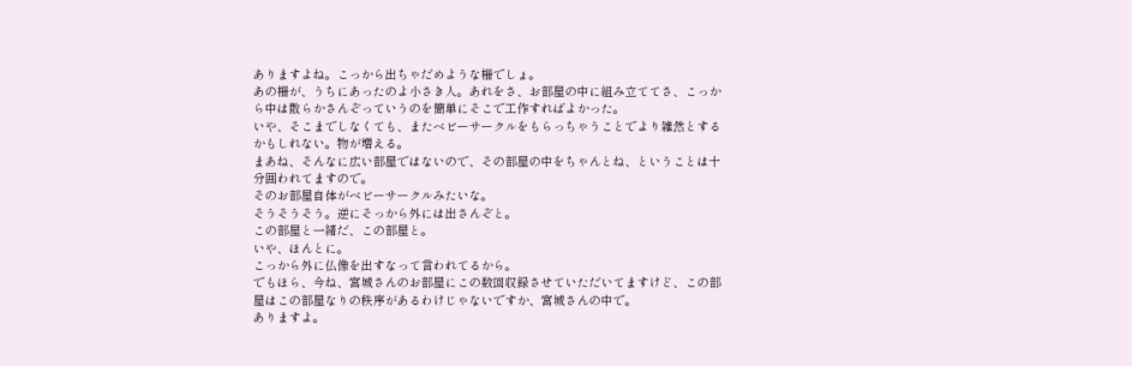ありますよね。こっから出ちゃだめような柵でしょ。
あの柵が、うちにあったのよ小さき人。あれをさ、お部屋の中に組み立ててさ、こっから中は散らかさんぞっていうのを簡単にそこで工作すればよかった。
いや、そこまでしなくても、またベビーサークルをもらっちゃうことでより雑然とするかもしれない。物が増える。
まあね、そんなに広い部屋ではないので、その部屋の中をちゃんとね、ということは十分囲われてますので。
そのお部屋自体がベビーサークルみたいな。
そうそうそう。逆にそっから外には出さんぞと。
この部屋と一緒だ、この部屋と。
いや、ほんとに。
こっから外に仏像を出すなって言われてるから。
でもほら、今ね、宮城さんのお部屋にこの数回収録させていただいてますけど、この部屋はこの部屋なりの秩序があるわけじゃないですか、宮城さんの中で。
ありますよ。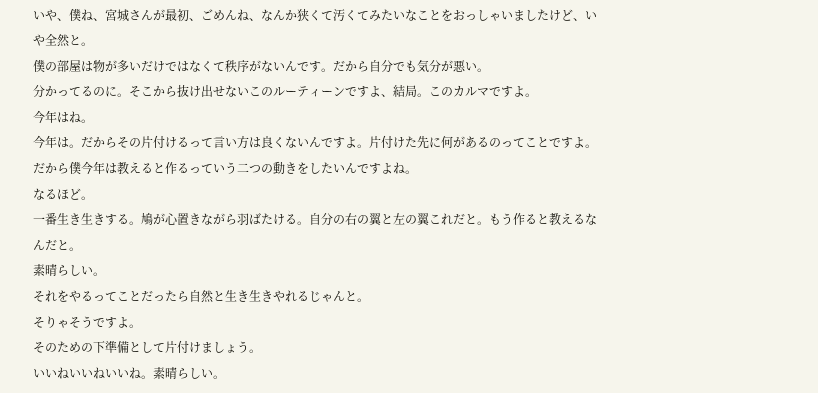いや、僕ね、宮城さんが最初、ごめんね、なんか狭くて汚くてみたいなことをおっしゃいましたけど、いや全然と。
僕の部屋は物が多いだけではなくて秩序がないんです。だから自分でも気分が悪い。
分かってるのに。そこから抜け出せないこのルーティーンですよ、結局。このカルマですよ。
今年はね。
今年は。だからその片付けるって言い方は良くないんですよ。片付けた先に何があるのってことですよ。
だから僕今年は教えると作るっていう二つの動きをしたいんですよね。
なるほど。
一番生き生きする。鳩が心置きながら羽ばたける。自分の右の翼と左の翼これだと。もう作ると教えるなんだと。
素晴らしい。
それをやるってことだったら自然と生き生きやれるじゃんと。
そりゃそうですよ。
そのための下準備として片付けましょう。
いいねいいねいいね。素晴らしい。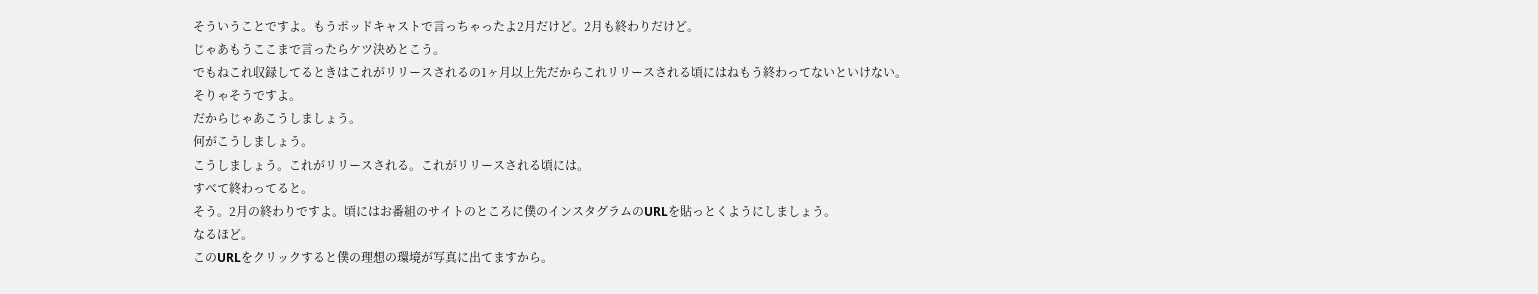そういうことですよ。もうポッドキャストで言っちゃったよ2月だけど。2月も終わりだけど。
じゃあもうここまで言ったらケツ決めとこう。
でもねこれ収録してるときはこれがリリースされるの1ヶ月以上先だからこれリリースされる頃にはねもう終わってないといけない。
そりゃそうですよ。
だからじゃあこうしましょう。
何がこうしましょう。
こうしましょう。これがリリースされる。これがリリースされる頃には。
すべて終わってると。
そう。2月の終わりですよ。頃にはお番組のサイトのところに僕のインスタグラムのURLを貼っとくようにしましょう。
なるほど。
このURLをクリックすると僕の理想の環境が写真に出てますから。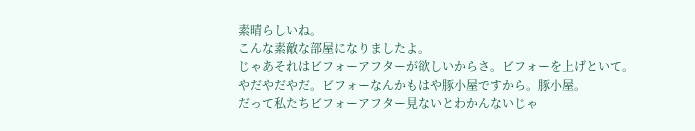素晴らしいね。
こんな素敵な部屋になりましたよ。
じゃあそれはビフォーアフターが欲しいからさ。ビフォーを上げといて。
やだやだやだ。ビフォーなんかもはや豚小屋ですから。豚小屋。
だって私たちビフォーアフター見ないとわかんないじゃ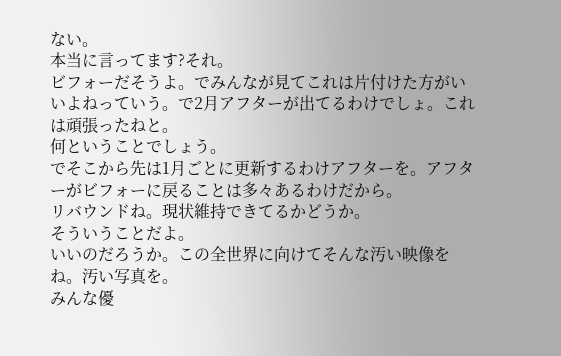ない。
本当に言ってます?それ。
ビフォーだそうよ。でみんなが見てこれは片付けた方がいいよねっていう。で2月アフターが出てるわけでしょ。これは頑張ったねと。
何ということでしょう。
でそこから先は1月ごとに更新するわけアフターを。アフターがビフォーに戻ることは多々あるわけだから。
リバウンドね。現状維持できてるかどうか。
そういうことだよ。
いいのだろうか。この全世界に向けてそんな汚い映像をね。汚い写真を。
みんな優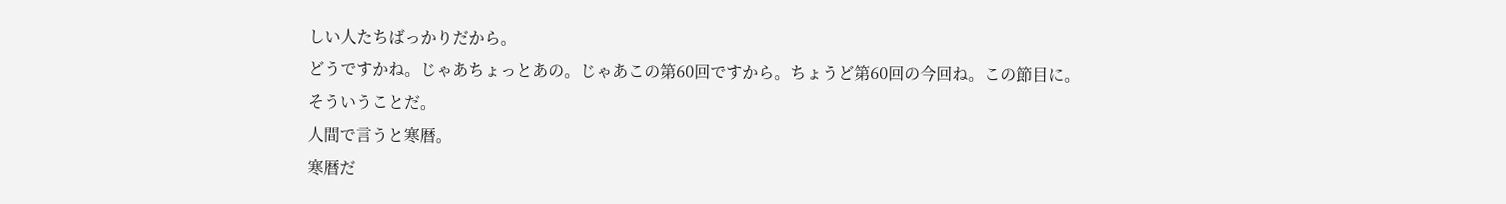しい人たちばっかりだから。
どうですかね。じゃあちょっとあの。じゃあこの第60回ですから。ちょうど第60回の今回ね。この節目に。
そういうことだ。
人間で言うと寒暦。
寒暦だ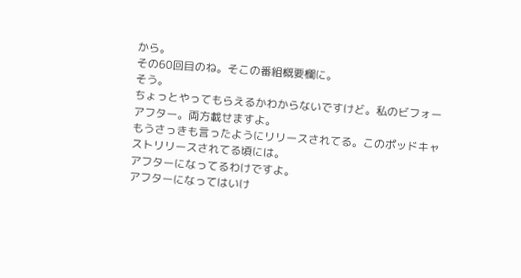から。
その60回目のね。そこの番組概要欄に。
そう。
ちょっとやってもらえるかわからないですけど。私のビフォーアフター。両方載せますよ。
もうさっきも言ったようにリリースされてる。このポッドキャストリリースされてる頃には。
アフターになってるわけですよ。
アフターになってはいけ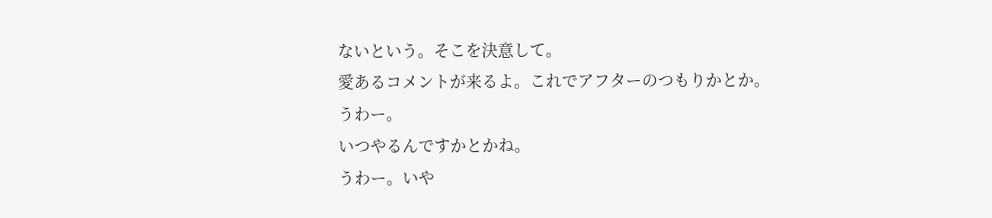ないという。そこを決意して。
愛あるコメントが来るよ。これでアフターのつもりかとか。
うわー。
いつやるんですかとかね。
うわー。いや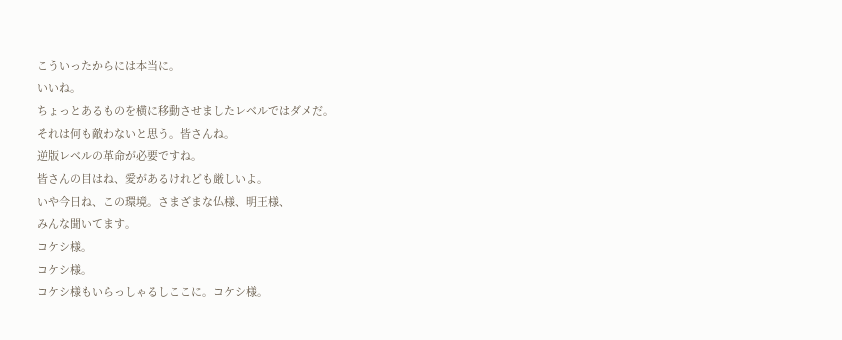こういったからには本当に。
いいね。
ちょっとあるものを横に移動させましたレベルではダメだ。
それは何も敵わないと思う。皆さんね。
逆版レベルの革命が必要ですね。
皆さんの目はね、愛があるけれども厳しいよ。
いや今日ね、この環境。さまざまな仏様、明王様、
みんな聞いてます。
コケシ様。
コケシ様。
コケシ様もいらっしゃるしここに。コケシ様。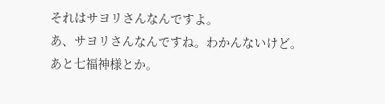それはサヨリさんなんですよ。
あ、サヨリさんなんですね。わかんないけど。
あと七福神様とか。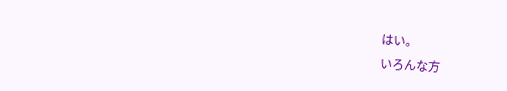はい。
いろんな方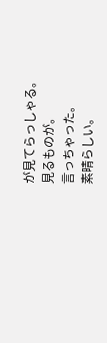が見てらっしゃる。
見るものが。
言っちゃった。
素晴らしい。